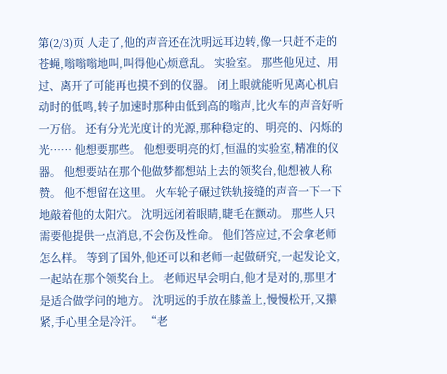第(2/3)页 人走了,他的声音还在沈明远耳边转,像一只赶不走的苍蝇,嗡嗡嗡地叫,叫得他心烦意乱。 实验室。 那些他见过、用过、离开了可能再也摸不到的仪器。 闭上眼就能听见离心机启动时的低鸣,转子加速时那种由低到高的嗡声,比火车的声音好听一万倍。 还有分光光度计的光源,那种稳定的、明亮的、闪烁的光…… 他想要那些。 他想要明亮的灯,恒温的实验室,精准的仪器。 他想要站在那个他做梦都想站上去的领奖台,他想被人称赞。 他不想留在这里。 火车轮子碾过铁轨接缝的声音一下一下地敲着他的太阳穴。 沈明远闭着眼睛,睫毛在颤动。 那些人只需要他提供一点消息,不会伤及性命。 他们答应过,不会拿老师怎么样。 等到了国外,他还可以和老师一起做研究,一起发论文,一起站在那个领奖台上。 老师迟早会明白,他才是对的,那里才是适合做学问的地方。 沈明远的手放在膝盖上,慢慢松开,又攥紧,手心里全是冷汗。 “老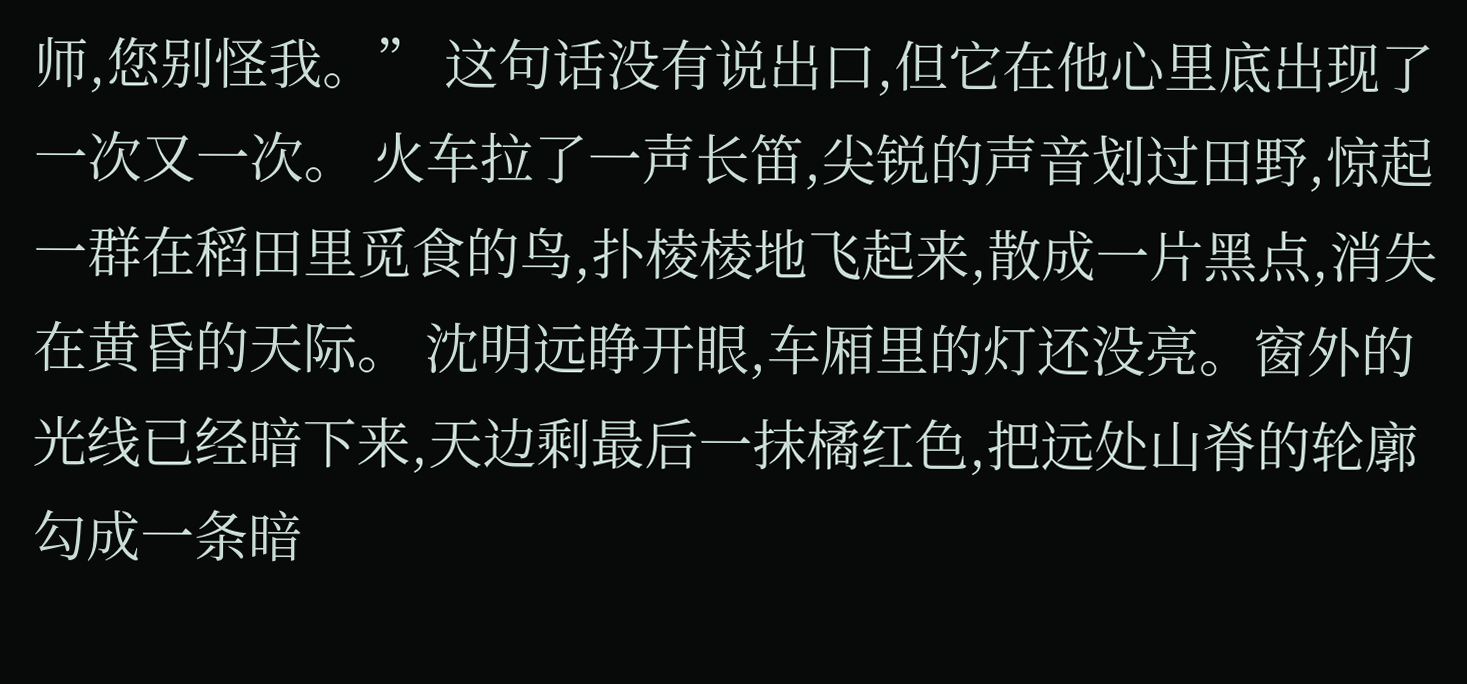师,您别怪我。” 这句话没有说出口,但它在他心里底出现了一次又一次。 火车拉了一声长笛,尖锐的声音划过田野,惊起一群在稻田里觅食的鸟,扑棱棱地飞起来,散成一片黑点,消失在黄昏的天际。 沈明远睁开眼,车厢里的灯还没亮。窗外的光线已经暗下来,天边剩最后一抹橘红色,把远处山脊的轮廓勾成一条暗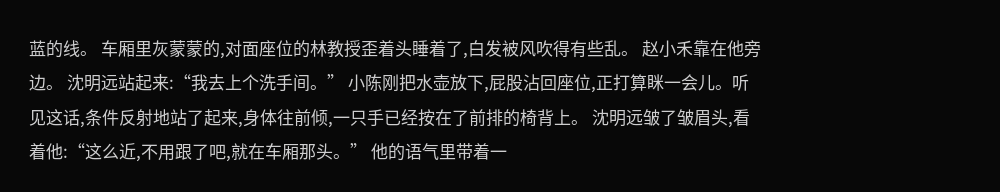蓝的线。 车厢里灰蒙蒙的,对面座位的林教授歪着头睡着了,白发被风吹得有些乱。 赵小禾靠在他旁边。 沈明远站起来:“我去上个洗手间。” 小陈刚把水壶放下,屁股沾回座位,正打算眯一会儿。听见这话,条件反射地站了起来,身体往前倾,一只手已经按在了前排的椅背上。 沈明远皱了皱眉头,看着他:“这么近,不用跟了吧,就在车厢那头。” 他的语气里带着一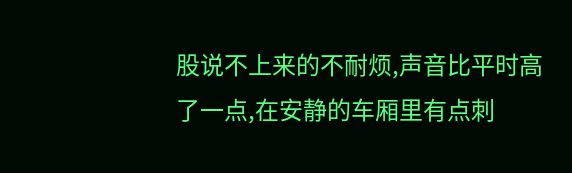股说不上来的不耐烦,声音比平时高了一点,在安静的车厢里有点刺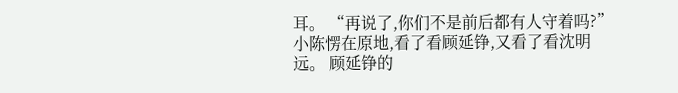耳。 “再说了,你们不是前后都有人守着吗?” 小陈愣在原地,看了看顾延铮,又看了看沈明远。 顾延铮的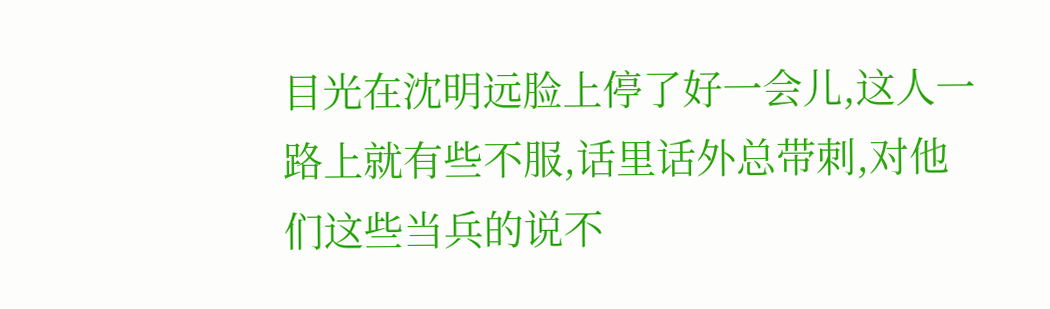目光在沈明远脸上停了好一会儿,这人一路上就有些不服,话里话外总带刺,对他们这些当兵的说不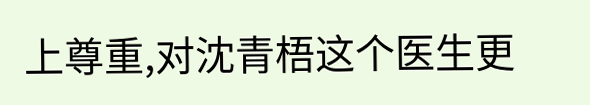上尊重,对沈青梧这个医生更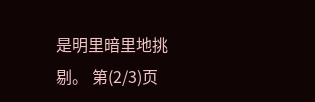是明里暗里地挑剔。 第(2/3)页